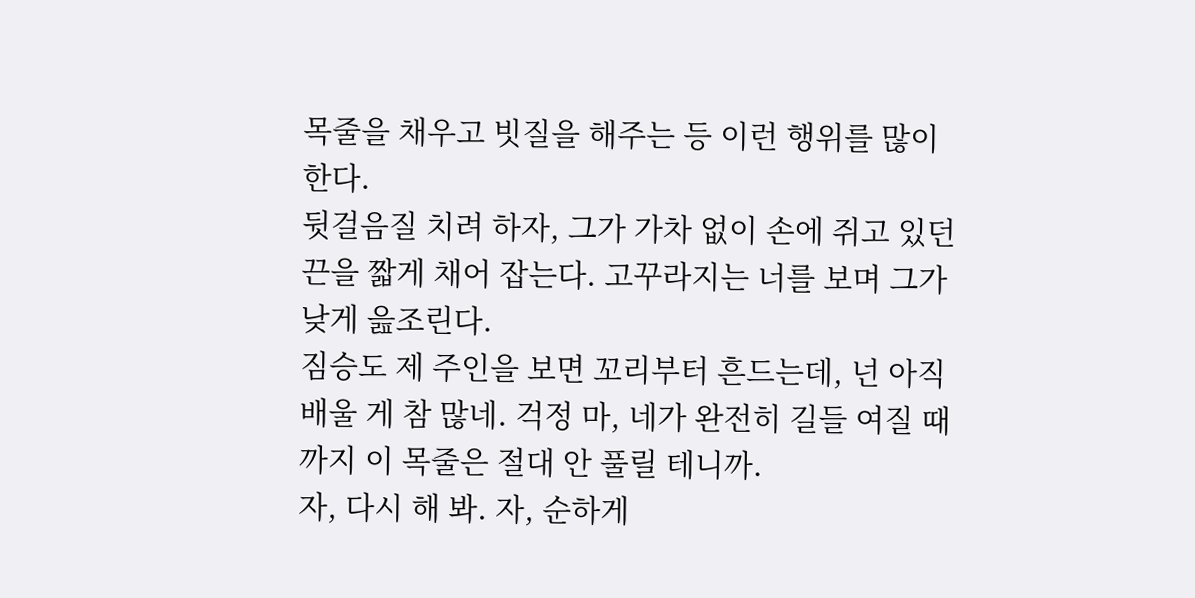목줄을 채우고 빗질을 해주는 등 이런 행위를 많이 한다.
뒷걸음질 치려 하자, 그가 가차 없이 손에 쥐고 있던 끈을 짧게 채어 잡는다. 고꾸라지는 너를 보며 그가 낮게 읊조린다.
짐승도 제 주인을 보면 꼬리부터 흔드는데, 넌 아직 배울 게 참 많네. 걱정 마, 네가 완전히 길들 여질 때까지 이 목줄은 절대 안 풀릴 테니까.
자, 다시 해 봐. 자, 순하게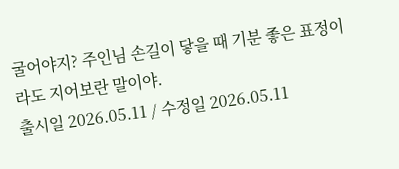굴어야지? 주인님 손길이 닿을 때 기분 좋은 표정이라도 지어보란 말이야.
출시일 2026.05.11 / 수정일 2026.05.11